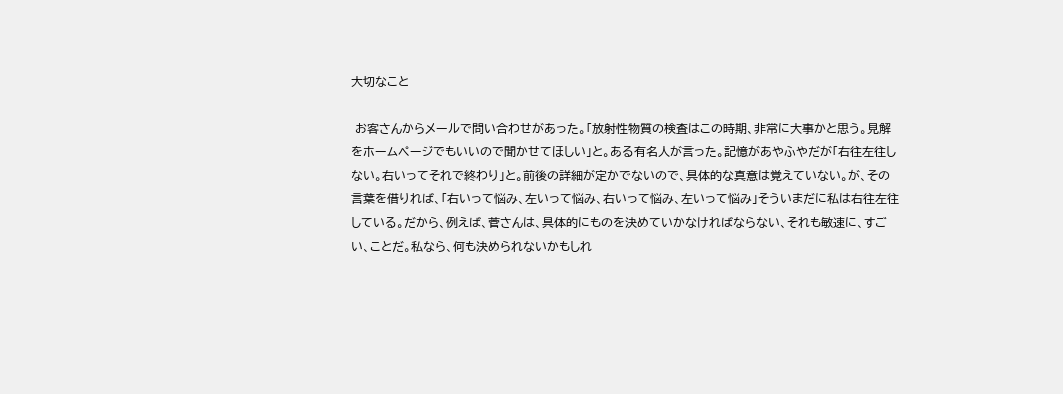大切なこと

 お客さんからメールで問い合わせがあった。「放射性物質の検査はこの時期、非常に大事かと思う。見解をホームページでもいいので聞かせてほしい」と。ある有名人が言った。記憶があやふやだが「右往左往しない。右いってそれで終わり」と。前後の詳細が定かでないので、具体的な真意は覚えていない。が、その言葉を借りれば、「右いって悩み、左いって悩み、右いって悩み、左いって悩み」そういまだに私は右往左往している。だから、例えば、菅さんは、具体的にものを決めていかなければならない、それも敏速に、すごい、ことだ。私なら、何も決められないかもしれ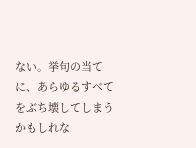ない。挙句の当てに、あらゆるすべてをぶち壊してしまうかもしれな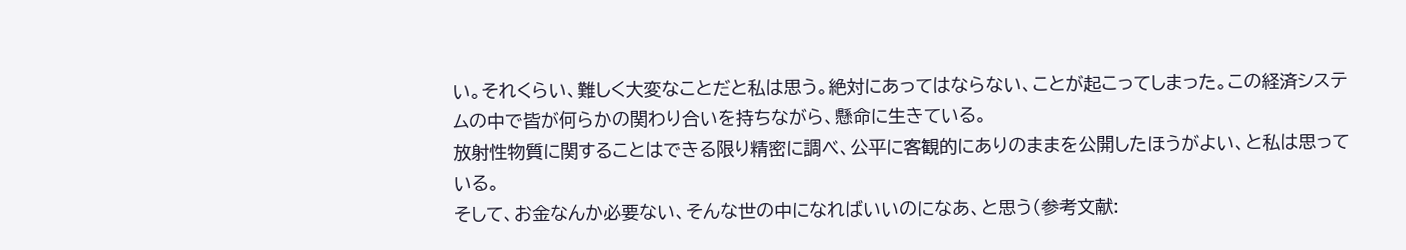い。それくらい、難しく大変なことだと私は思う。絶対にあってはならない、ことが起こってしまった。この経済システムの中で皆が何らかの関わり合いを持ちながら、懸命に生きている。
放射性物質に関することはできる限り精密に調べ、公平に客観的にありのままを公開したほうがよい、と私は思っている。
そして、お金なんか必要ない、そんな世の中になればいいのになあ、と思う(参考文献: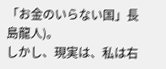「お金のいらない国」長島龍人)。
しかし、現実は、私は右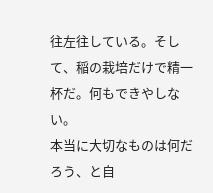往左往している。そして、稲の栽培だけで精一杯だ。何もできやしない。
本当に大切なものは何だろう、と自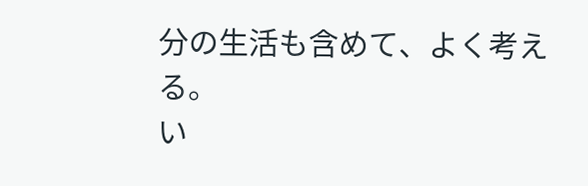分の生活も含めて、よく考える。
い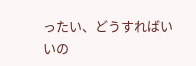ったい、どうすればいいの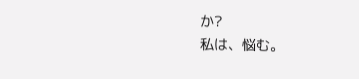か?
私は、悩む。